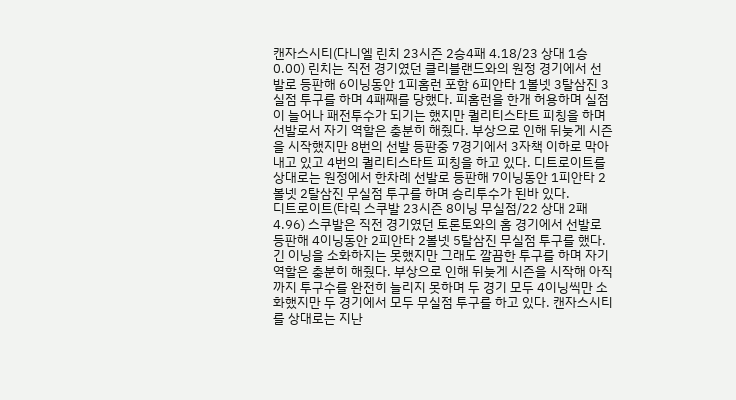캔자스시티(다니엘 린치 23시즌 2승4패 4.18/23 상대 1승 0.00) 린치는 직전 경기였던 클리블랜드와의 원정 경기에서 선발로 등판해 6이닝동안 1피홈런 포함 6피안타 1볼넷 3탈삼진 3실점 투구를 하며 4패째를 당했다. 피홈런을 한개 허용하며 실점이 늘어나 패전투수가 되기는 했지만 퀄리티스타트 피칭을 하며 선발로서 자기 역할은 충분히 해줬다. 부상으로 인해 뒤늦게 시즌을 시작했지만 8번의 선발 등판중 7경기에서 3자책 이하로 막아내고 있고 4번의 퀄리티스타트 피칭을 하고 있다. 디트로이트를 상대로는 원정에서 한차례 선발로 등판해 7이닝동안 1피안타 2볼넷 2탈삼진 무실점 투구를 하며 승리투수가 된바 있다.
디트로이트(타릭 스쿠발 23시즌 8이닝 무실점/22 상대 2패 4.96) 스쿠발은 직전 경기였던 토론토와의 홈 경기에서 선발로 등판해 4이닝동안 2피안타 2볼넷 5탈삼진 무실점 투구를 했다. 긴 이닝을 소화하지는 못했지만 그래도 깔끔한 투구를 하며 자기 역할은 충분히 해줬다. 부상으로 인해 뒤늦게 시즌을 시작해 아직까지 투구수를 완전히 늘리지 못하며 두 경기 모두 4이닝씩만 소화했지만 두 경기에서 모두 무실점 투구를 하고 있다. 캔자스시티를 상대로는 지난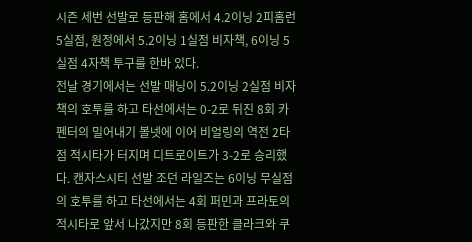시즌 세번 선발로 등판해 홈에서 4.2이닝 2피홈런 5실점, 원정에서 5.2이닝 1실점 비자책, 6이닝 5실점 4자책 투구를 한바 있다.
전날 경기에서는 선발 매닝이 5.2이닝 2실점 비자책의 호투를 하고 타선에서는 0-2로 뒤진 8회 카펜터의 밀어내기 볼넷에 이어 비얼링의 역전 2타점 적시타가 터지며 디트로이트가 3-2로 승리했다. 캔자스시티 선발 조던 라일즈는 6이닝 무실점의 호투를 하고 타선에서는 4회 퍼민과 프라토의 적시타로 앞서 나갔지만 8회 등판한 클라크와 쿠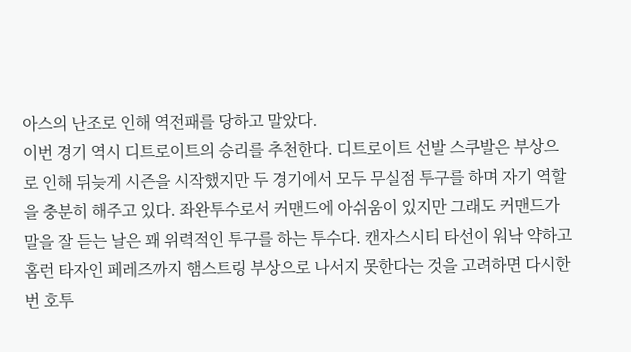아스의 난조로 인해 역전패를 당하고 말았다.
이번 경기 역시 디트로이트의 승리를 추천한다. 디트로이트 선발 스쿠발은 부상으로 인해 뒤늦게 시즌을 시작했지만 두 경기에서 모두 무실점 투구를 하며 자기 역할을 충분히 해주고 있다. 좌완투수로서 커맨드에 아쉬움이 있지만 그래도 커맨드가 말을 잘 듣는 날은 꽤 위력적인 투구를 하는 투수다. 캔자스시티 타선이 워낙 약하고 홈런 타자인 페레즈까지 햄스트링 부상으로 나서지 못한다는 것을 고려하면 다시한번 호투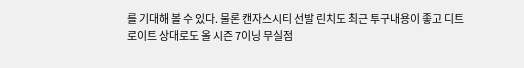를 기대해 볼 수 있다. 물론 캔자스시티 선발 린치도 최근 투구내용이 좋고 디트로이트 상대로도 올 시즌 7이닝 무실점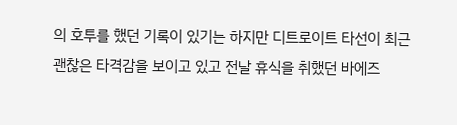의 호투를 했던 기록이 있기는 하지만 디트로이트 타선이 최근 괜찮은 타격감을 보이고 있고 전날 휴식을 취했던 바에즈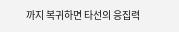까지 복귀하면 타선의 응집력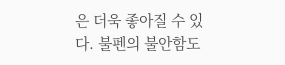은 더욱 좋아질 수 있다. 불펜의 불안함도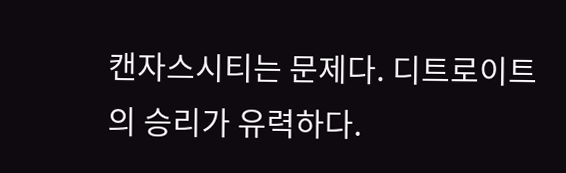캔자스시티는 문제다. 디트로이트의 승리가 유력하다.